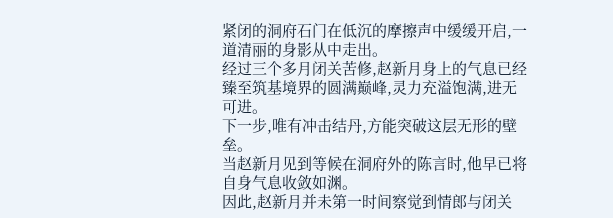紧闭的洞府石门在低沉的摩擦声中缓缓开启,一道清丽的身影从中走出。
经过三个多月闭关苦修,赵新月身上的气息已经臻至筑基境界的圆满巅峰,灵力充溢饱满,进无可进。
下一步,唯有冲击结丹,方能突破这层无形的壁垒。
当赵新月见到等候在洞府外的陈言时,他早已将自身气息收敛如渊。
因此,赵新月并未第一时间察觉到情郎与闭关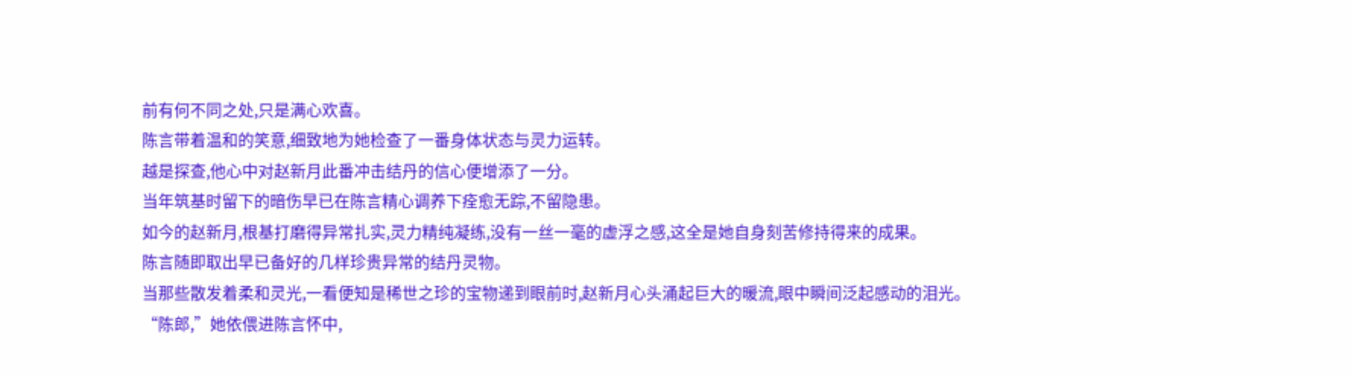前有何不同之处,只是满心欢喜。
陈言带着温和的笑意,细致地为她检查了一番身体状态与灵力运转。
越是探查,他心中对赵新月此番冲击结丹的信心便增添了一分。
当年筑基时留下的暗伤早已在陈言精心调养下痊愈无踪,不留隐患。
如今的赵新月,根基打磨得异常扎实,灵力精纯凝练,没有一丝一毫的虚浮之感,这全是她自身刻苦修持得来的成果。
陈言随即取出早已备好的几样珍贵异常的结丹灵物。
当那些散发着柔和灵光,一看便知是稀世之珍的宝物递到眼前时,赵新月心头涌起巨大的暖流,眼中瞬间泛起感动的泪光。
“陈郎,”她依偎进陈言怀中,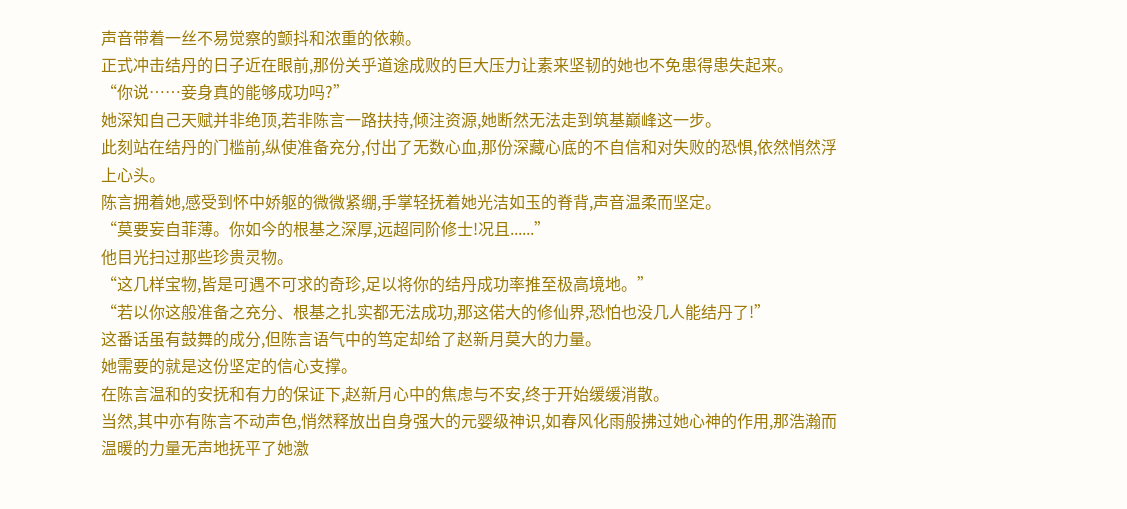声音带着一丝不易觉察的颤抖和浓重的依赖。
正式冲击结丹的日子近在眼前,那份关乎道途成败的巨大压力让素来坚韧的她也不免患得患失起来。
“你说……妾身真的能够成功吗?”
她深知自己天赋并非绝顶,若非陈言一路扶持,倾注资源,她断然无法走到筑基巅峰这一步。
此刻站在结丹的门槛前,纵使准备充分,付出了无数心血,那份深藏心底的不自信和对失败的恐惧,依然悄然浮上心头。
陈言拥着她,感受到怀中娇躯的微微紧绷,手掌轻抚着她光洁如玉的脊背,声音温柔而坚定。
“莫要妄自菲薄。你如今的根基之深厚,远超同阶修士!况且......”
他目光扫过那些珍贵灵物。
“这几样宝物,皆是可遇不可求的奇珍,足以将你的结丹成功率推至极高境地。”
“若以你这般准备之充分、根基之扎实都无法成功,那这偌大的修仙界,恐怕也没几人能结丹了!”
这番话虽有鼓舞的成分,但陈言语气中的笃定却给了赵新月莫大的力量。
她需要的就是这份坚定的信心支撑。
在陈言温和的安抚和有力的保证下,赵新月心中的焦虑与不安,终于开始缓缓消散。
当然,其中亦有陈言不动声色,悄然释放出自身强大的元婴级神识,如春风化雨般拂过她心神的作用,那浩瀚而温暖的力量无声地抚平了她激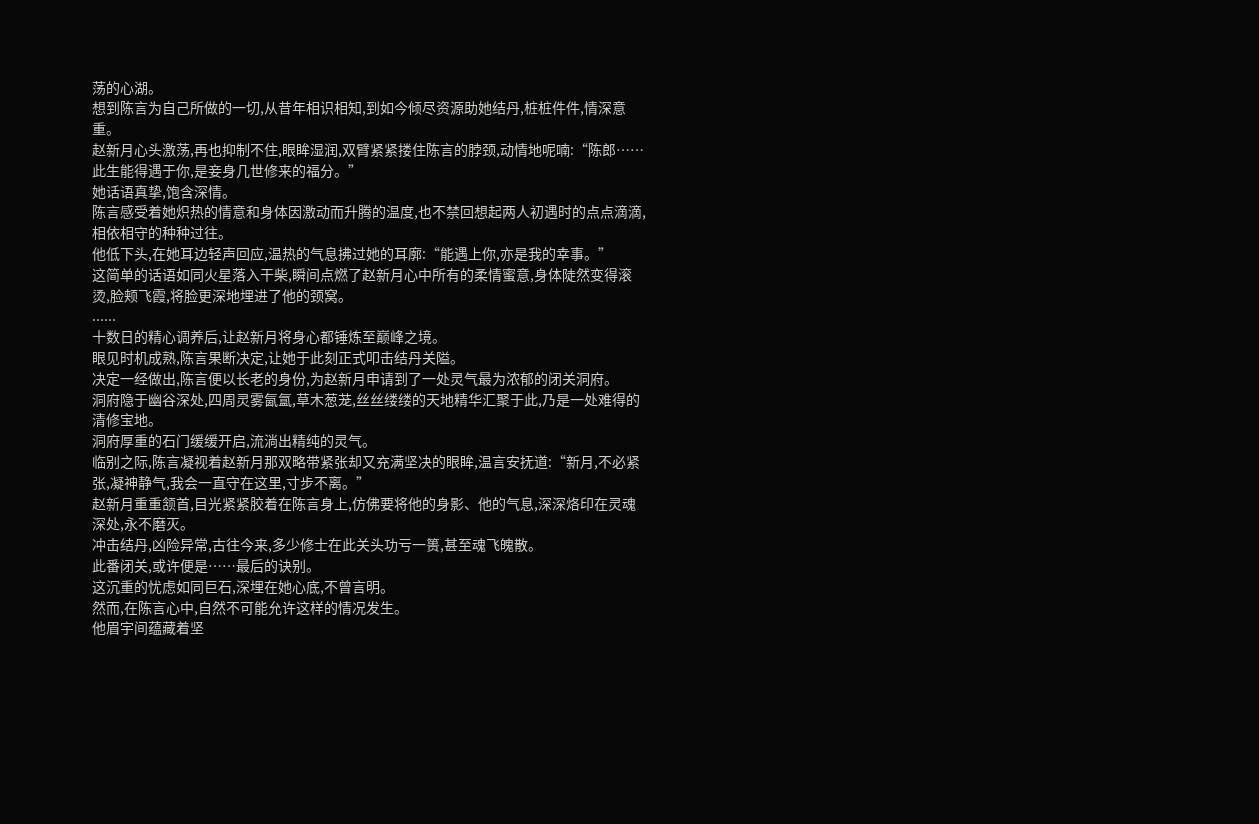荡的心湖。
想到陈言为自己所做的一切,从昔年相识相知,到如今倾尽资源助她结丹,桩桩件件,情深意重。
赵新月心头激荡,再也抑制不住,眼眸湿润,双臂紧紧搂住陈言的脖颈,动情地呢喃:“陈郎……此生能得遇于你,是妾身几世修来的福分。”
她话语真挚,饱含深情。
陈言感受着她炽热的情意和身体因激动而升腾的温度,也不禁回想起两人初遇时的点点滴滴,相依相守的种种过往。
他低下头,在她耳边轻声回应,温热的气息拂过她的耳廓:“能遇上你,亦是我的幸事。”
这简单的话语如同火星落入干柴,瞬间点燃了赵新月心中所有的柔情蜜意,身体陡然变得滚烫,脸颊飞霞,将脸更深地埋进了他的颈窝。
......
十数日的精心调养后,让赵新月将身心都锤炼至巅峰之境。
眼见时机成熟,陈言果断决定,让她于此刻正式叩击结丹关隘。
决定一经做出,陈言便以长老的身份,为赵新月申请到了一处灵气最为浓郁的闭关洞府。
洞府隐于幽谷深处,四周灵雾氤氲,草木葱茏,丝丝缕缕的天地精华汇聚于此,乃是一处难得的清修宝地。
洞府厚重的石门缓缓开启,流淌出精纯的灵气。
临别之际,陈言凝视着赵新月那双略带紧张却又充满坚决的眼眸,温言安抚道:“新月,不必紧张,凝神静气,我会一直守在这里,寸步不离。”
赵新月重重颔首,目光紧紧胶着在陈言身上,仿佛要将他的身影、他的气息,深深烙印在灵魂深处,永不磨灭。
冲击结丹,凶险异常,古往今来,多少修士在此关头功亏一篑,甚至魂飞魄散。
此番闭关,或许便是……最后的诀别。
这沉重的忧虑如同巨石,深埋在她心底,不曾言明。
然而,在陈言心中,自然不可能允许这样的情况发生。
他眉宇间蕴藏着坚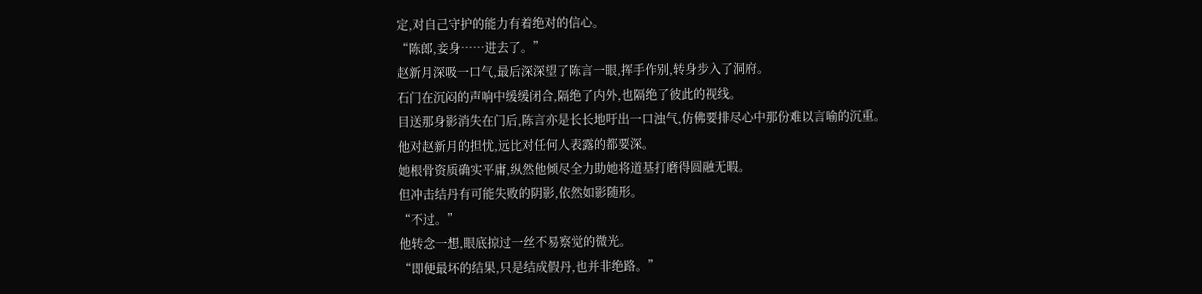定,对自己守护的能力有着绝对的信心。
“陈郎,妾身……进去了。”
赵新月深吸一口气,最后深深望了陈言一眼,挥手作别,转身步入了洞府。
石门在沉闷的声响中缓缓闭合,隔绝了内外,也隔绝了彼此的视线。
目送那身影消失在门后,陈言亦是长长地吁出一口浊气,仿佛要排尽心中那份难以言喻的沉重。
他对赵新月的担忧,远比对任何人表露的都要深。
她根骨资质确实平庸,纵然他倾尽全力助她将道基打磨得圆融无暇。
但冲击结丹有可能失败的阴影,依然如影随形。
“不过。”
他转念一想,眼底掠过一丝不易察觉的微光。
“即便最坏的结果,只是结成假丹,也并非绝路。”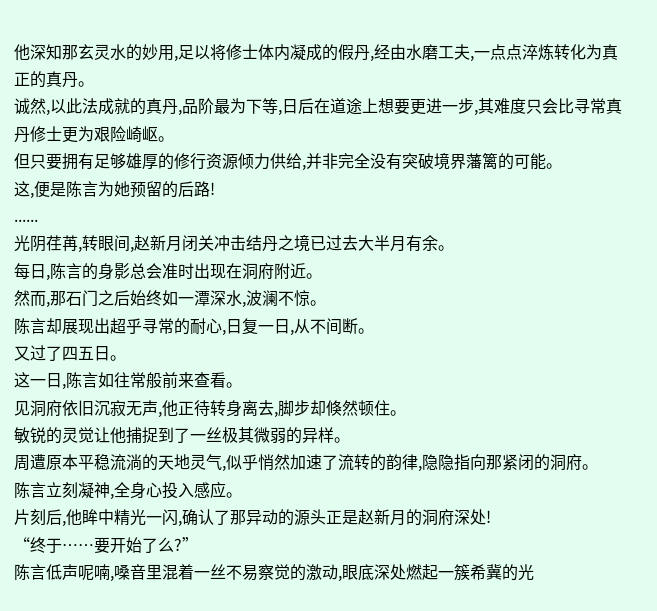他深知那玄灵水的妙用,足以将修士体内凝成的假丹,经由水磨工夫,一点点淬炼转化为真正的真丹。
诚然,以此法成就的真丹,品阶最为下等,日后在道途上想要更进一步,其难度只会比寻常真丹修士更为艰险崎岖。
但只要拥有足够雄厚的修行资源倾力供给,并非完全没有突破境界藩篱的可能。
这,便是陈言为她预留的后路!
......
光阴荏苒,转眼间,赵新月闭关冲击结丹之境已过去大半月有余。
每日,陈言的身影总会准时出现在洞府附近。
然而,那石门之后始终如一潭深水,波澜不惊。
陈言却展现出超乎寻常的耐心,日复一日,从不间断。
又过了四五日。
这一日,陈言如往常般前来查看。
见洞府依旧沉寂无声,他正待转身离去,脚步却倏然顿住。
敏锐的灵觉让他捕捉到了一丝极其微弱的异样。
周遭原本平稳流淌的天地灵气,似乎悄然加速了流转的韵律,隐隐指向那紧闭的洞府。
陈言立刻凝神,全身心投入感应。
片刻后,他眸中精光一闪,确认了那异动的源头正是赵新月的洞府深处!
“终于……要开始了么?”
陈言低声呢喃,嗓音里混着一丝不易察觉的激动,眼底深处燃起一簇希冀的光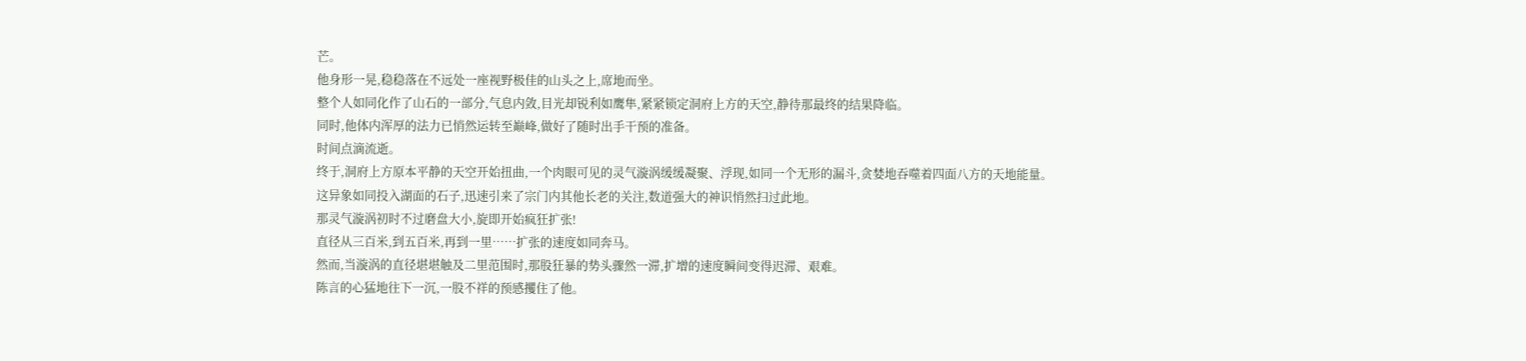芒。
他身形一晃,稳稳落在不远处一座视野极佳的山头之上,席地而坐。
整个人如同化作了山石的一部分,气息内敛,目光却锐利如鹰隼,紧紧锁定洞府上方的天空,静待那最终的结果降临。
同时,他体内浑厚的法力已悄然运转至巅峰,做好了随时出手干预的准备。
时间点滴流逝。
终于,洞府上方原本平静的天空开始扭曲,一个肉眼可见的灵气漩涡缓缓凝聚、浮现,如同一个无形的漏斗,贪婪地吞噬着四面八方的天地能量。
这异象如同投入湖面的石子,迅速引来了宗门内其他长老的关注,数道强大的神识悄然扫过此地。
那灵气漩涡初时不过磨盘大小,旋即开始疯狂扩张!
直径从三百米,到五百米,再到一里……扩张的速度如同奔马。
然而,当漩涡的直径堪堪触及二里范围时,那股狂暴的势头骤然一滞,扩增的速度瞬间变得迟滞、艰难。
陈言的心猛地往下一沉,一股不祥的预感攫住了他。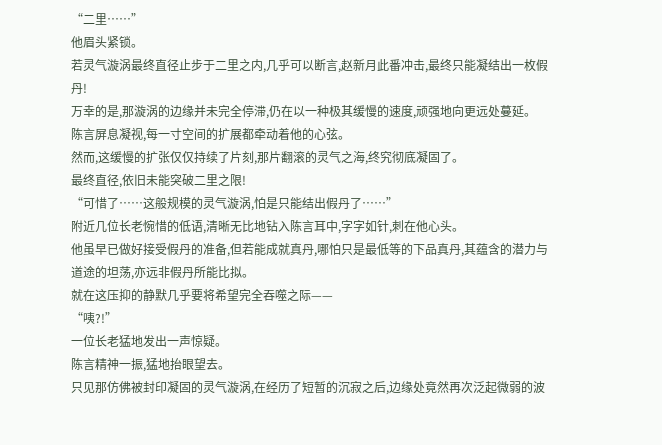“二里……”
他眉头紧锁。
若灵气漩涡最终直径止步于二里之内,几乎可以断言,赵新月此番冲击,最终只能凝结出一枚假丹!
万幸的是,那漩涡的边缘并未完全停滞,仍在以一种极其缓慢的速度,顽强地向更远处蔓延。
陈言屏息凝视,每一寸空间的扩展都牵动着他的心弦。
然而,这缓慢的扩张仅仅持续了片刻,那片翻滚的灵气之海,终究彻底凝固了。
最终直径,依旧未能突破二里之限!
“可惜了……这般规模的灵气漩涡,怕是只能结出假丹了……”
附近几位长老惋惜的低语,清晰无比地钻入陈言耳中,字字如针,刺在他心头。
他虽早已做好接受假丹的准备,但若能成就真丹,哪怕只是最低等的下品真丹,其蕴含的潜力与道途的坦荡,亦远非假丹所能比拟。
就在这压抑的静默几乎要将希望完全吞噬之际——
“咦?!”
一位长老猛地发出一声惊疑。
陈言精神一振,猛地抬眼望去。
只见那仿佛被封印凝固的灵气漩涡,在经历了短暂的沉寂之后,边缘处竟然再次泛起微弱的波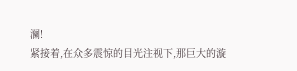澜!
紧接着,在众多震惊的目光注视下,那巨大的漩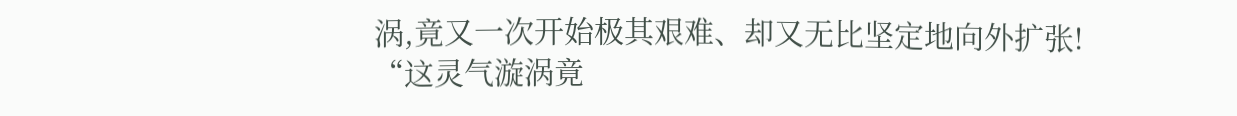涡,竟又一次开始极其艰难、却又无比坚定地向外扩张!
“这灵气漩涡竟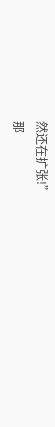然还在扩张!”
那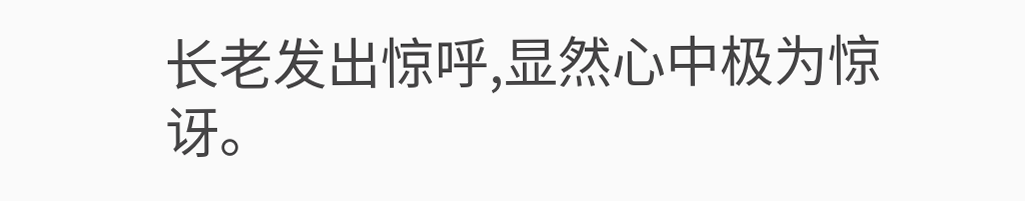长老发出惊呼,显然心中极为惊讶。